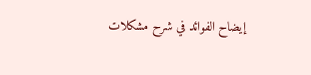إيضاح الفوائد في شرح مشكلات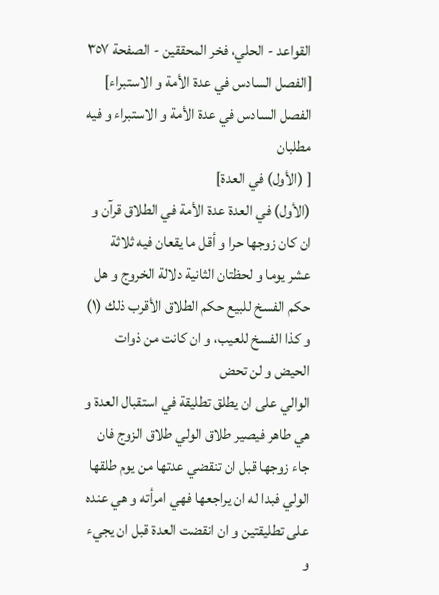القواعد - الحلي، فخر المحققين - الصفحة ٣٥٧
[الفصل السادس في عدة الأمة و الاستبراء]
الفصل السادس في عدة الأمة و الاستبراء و فيه مطلبان
[ (الأول) في العدة]
(الأول) في العدة عدة الأمة في الطلاق قرآن و ان كان زوجها حرا و أقل ما يقعان فيه ثلاثة عشر يوما و لحظتان الثانية دلالة الخروج و هل حكم الفسخ للبيع حكم الطلاق الأقرب ذلك (١) و كذا الفسخ للعيب، و ان كانت من ذوات الحيض و لن تحض
الوالي على ان يطلق تطليقة في استقبال العدة و هي طاهر فيصير طلاق الولي طلاق الزوج فان جاء زوجها قبل ان تنقضي عدتها من يوم طلقها الولي فبدا له ان يراجعها فهي امرأته و هي عنده على تطليقتين و ان انقضت العدة قبل ان يجيء و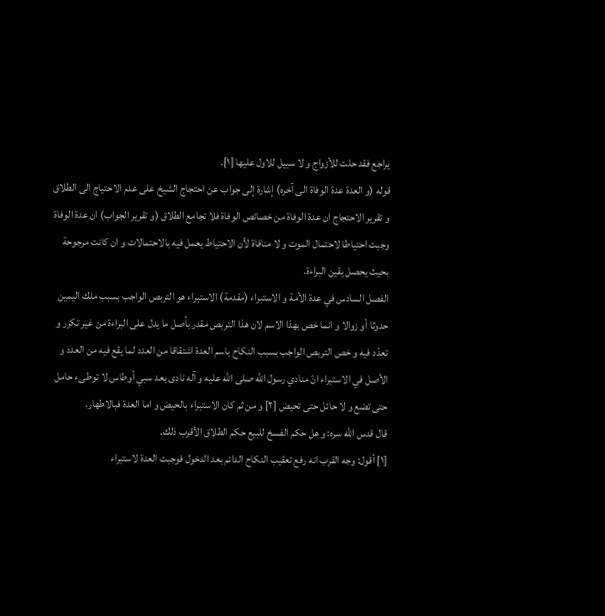يراجع فقد حلت للأزواج و لا سبيل للاول عليها [١].
قوله (و العدة عدة الوفاة الى آخره) إشارة إلى جواب عن احتجاج الشيخ على عدم الاحتياج الى الطلاق و تقرير الاحتجاج ان عدة الوفاة من خصائص الوفاة فلا تجامع الطلاق (و تقرير الجواب) ان عدة الوفاة وجبت احتياطا لاحتمال الموت و لا منافاة لأن الاحتياط يعمل فيه بالاحتمالات و ان كانت مرجوحة بحيث يحصل يقين البراءة.
الفصل السادس في عدة الأمة و الاستبراء (مقدمة) الاستبراء هو التربص الواجب بسبب ملك اليمين حدوثا أو زوالا و انما خص بهذا الاسم لان هذا التربص مقدر بأصل ما يدل على البراءة من غير تكرر و تعدّد فيه و خص التربص الواجب بسبب النكاح باسم العدة اشتقاقا من العدد لما يقع فيه من العدد و الأصل في الاستبراء انّ منادي رسول اللّه صلى اللّه عليه و آله نادى بعد سبي أوطاس لا توطىء حامل حتى تضع و لا حائل حتى تحيض [٢] و من ثم كان الاستبراء بالحيض و اما العدة فبالاطهار.
قال قدس اللّه سره: و هل حكم الفسخ للبيع حكم الطلاق الأقرب ذلك.
[١] أقول: وجه القرب انه رفع تعقيب النكاح الدائم بعد الدخول فوجبت العدة لاستبراء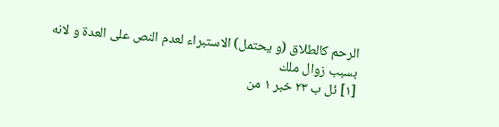الرحم كالطلاق (و يحتمل) الاستبراء لعدم النص على العدة و لانه بسبب زوال ملك
[١] ئل ب ٢٣ خبر ١ من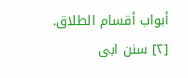أبواب أقسام الطلاق.
[٢] سنن ابى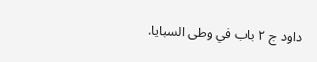داود ج ٢ باب في وطى السبايا.